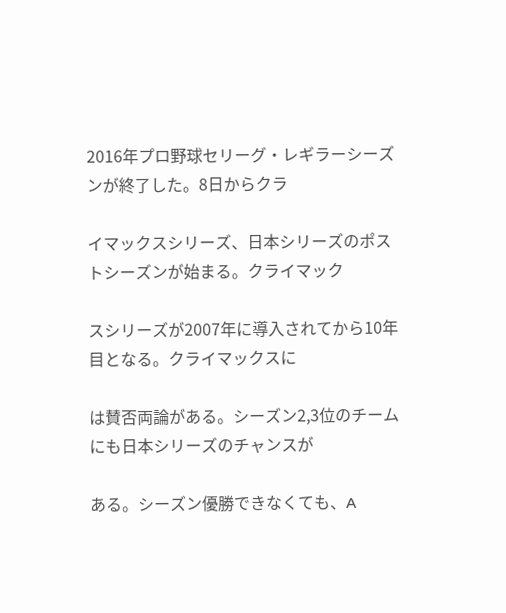2016年プロ野球セリーグ・レギラーシーズンが終了した。8日からクラ

イマックスシリーズ、日本シリーズのポストシーズンが始まる。クライマック

スシリーズが2007年に導入されてから10年目となる。クライマックスに

は賛否両論がある。シーズン2,3位のチームにも日本シリーズのチャンスが

ある。シーズン優勝できなくても、A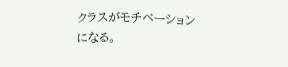クラスがモチベーションになる。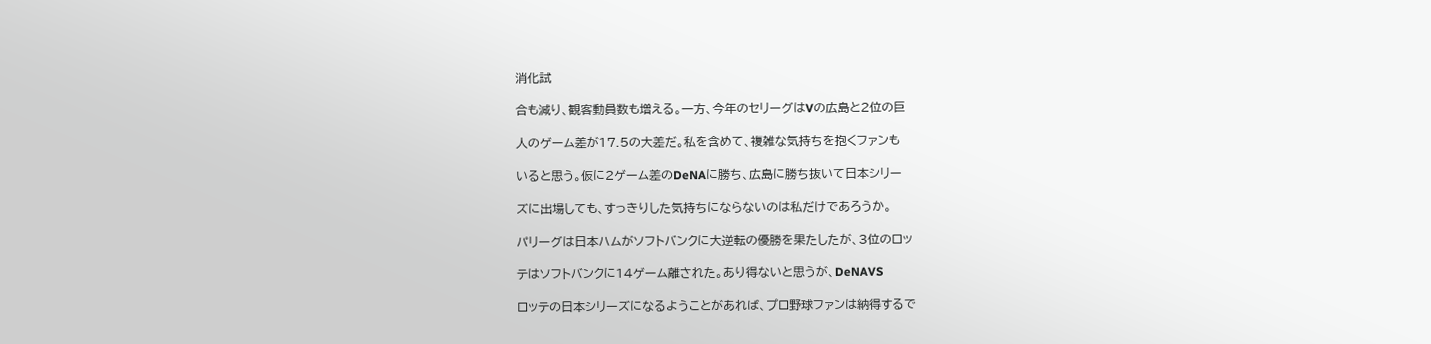消化試

合も減り、観客動員数も増える。一方、今年のセリーグはVの広島と2位の巨

人のゲーム差が17.5の大差だ。私を含めて、複雑な気持ちを抱くファンも

いると思う。仮に2ゲーム差のDeNAに勝ち、広島に勝ち抜いて日本シリー

ズに出場しても、すっきりした気持ちにならないのは私だけであろうか。

パリーグは日本ハムがソフトバンクに大逆転の優勝を果たしたが、3位のロッ

テはソフトバンクに14ゲーム離された。あり得ないと思うが、DeNAVS

ロッテの日本シリーズになるようことがあれば、プロ野球ファンは納得するで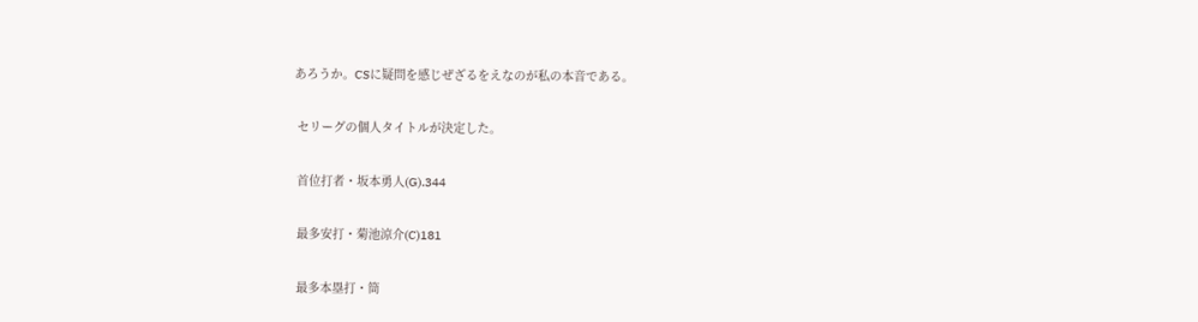あろうか。CSに疑問を感じぜざるをえなのが私の本音である。

 セリーグの個人タイトルが決定した。

 首位打者・坂本勇人(G).344

 最多安打・菊池涼介(C)181

 最多本塁打・筒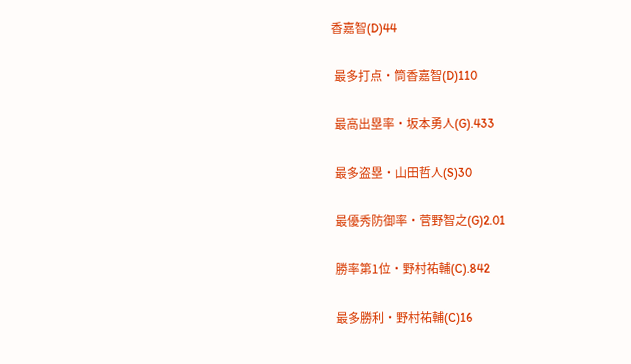香嘉智(D)44

 最多打点・筒香嘉智(D)110

 最高出塁率・坂本勇人(G).433

 最多盗塁・山田哲人(S)30

 最優秀防御率・菅野智之(G)2.01

 勝率第1位・野村祐輔(C).842

 最多勝利・野村祐輔(C)16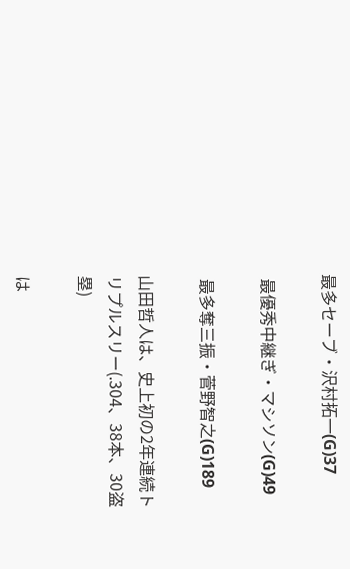最多セーブ・沢村拓一(G)37

 最優秀中継ぎ・マシソン(G)49

 最多奪三振・菅野智之(G)189

山田哲人は、史上初の2年連続トリプルスリー(.304、38本、30盗塁)

は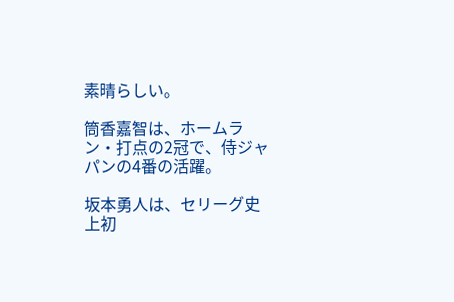素晴らしい。

筒香嘉智は、ホームラン・打点の2冠で、侍ジャパンの4番の活躍。

坂本勇人は、セリーグ史上初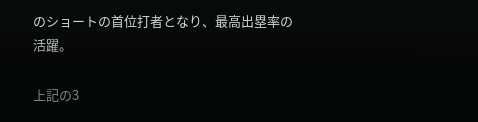のショートの首位打者となり、最高出塁率の活躍。

上記の3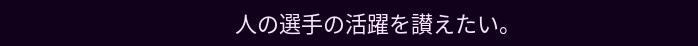人の選手の活躍を讃えたい。